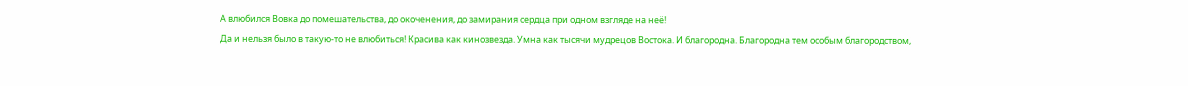А влюбился Вовка до помешательства, до окоченения, до замирания сердца при одном взгляде на неё!
Да и нельзя было в такую-то не влюбиться! Красива как кинозвезда. Умна как тысячи мудрецов Востока. И благородна. Благородна тем особым благородством,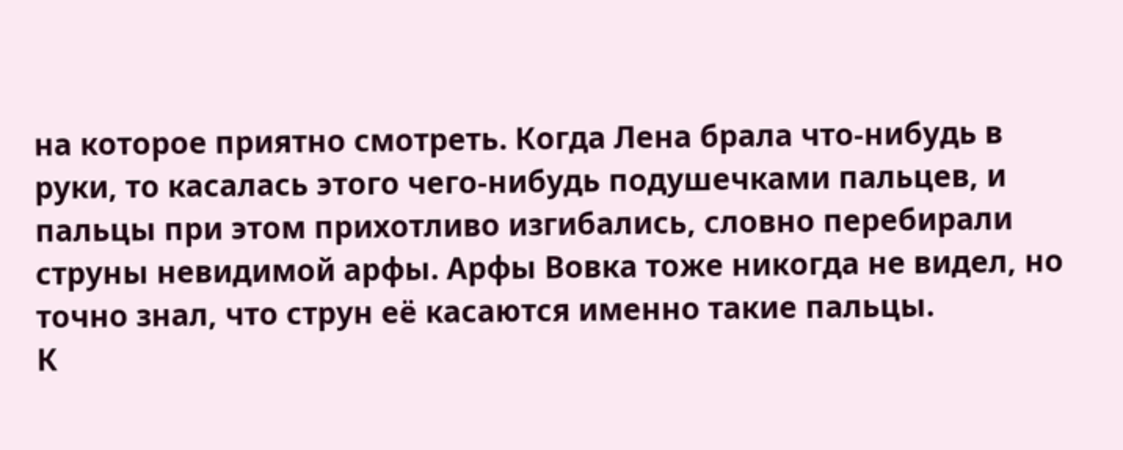на которое приятно смотреть. Когда Лена брала что-нибудь в руки, то касалась этого чего-нибудь подушечками пальцев, и пальцы при этом прихотливо изгибались, словно перебирали струны невидимой арфы. Арфы Вовка тоже никогда не видел, но точно знал, что струн её касаются именно такие пальцы.
К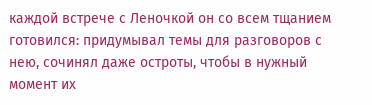каждой встрече с Леночкой он со всем тщанием готовился: придумывал темы для разговоров с нею, сочинял даже остроты, чтобы в нужный момент их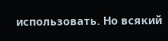использовать. Но всякий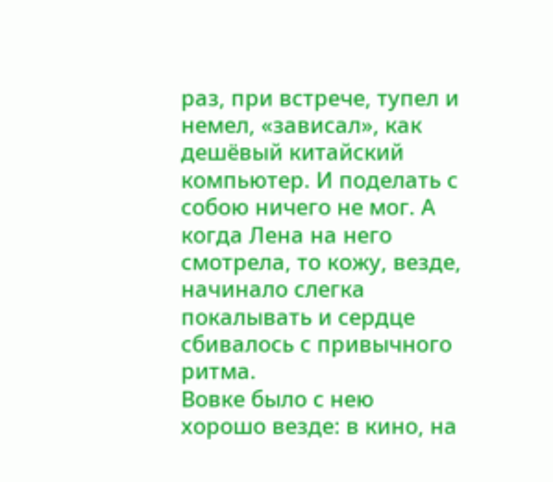раз, при встрече, тупел и немел, «зависал», как дешёвый китайский компьютер. И поделать с собою ничего не мог. А когда Лена на него смотрела, то кожу, везде, начинало слегка покалывать и сердце сбивалось с привычного ритма.
Вовке было с нею хорошо везде: в кино, на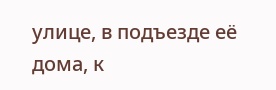улице, в подъезде её дома, к